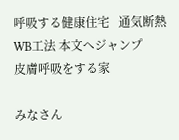呼吸する健康住宅   通気断熱WB工法 本文へジャンプ
皮膚呼吸をする家

みなさん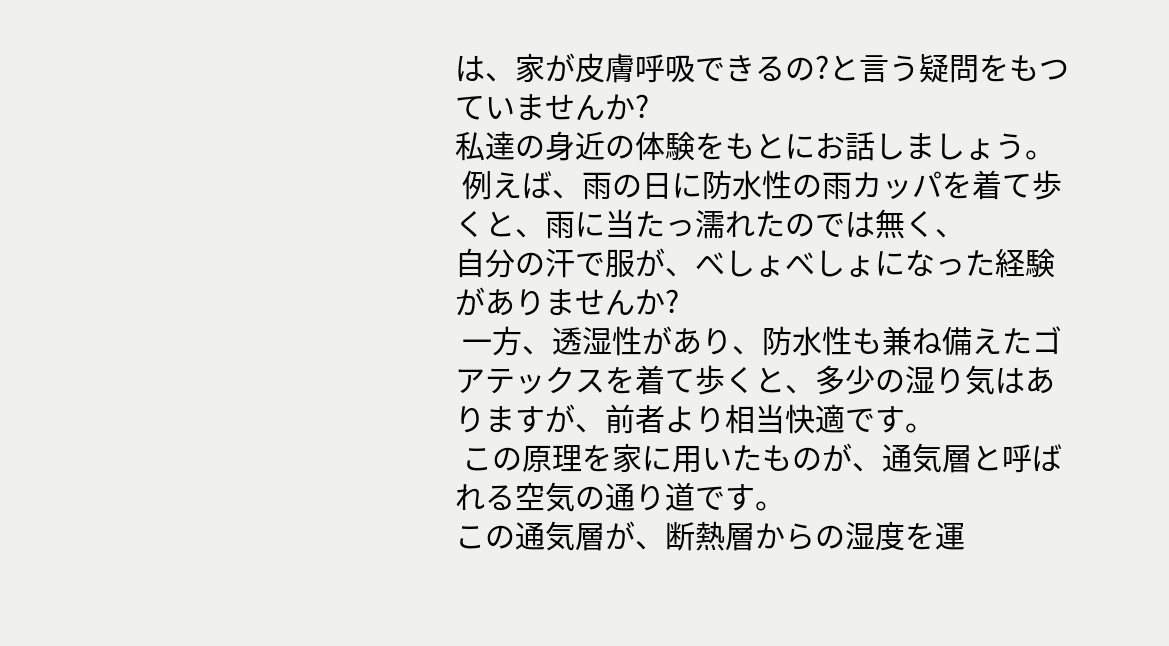は、家が皮膚呼吸できるの?と言う疑問をもつていませんか?
私達の身近の体験をもとにお話しましょう。
 例えば、雨の日に防水性の雨カッパを着て歩くと、雨に当たっ濡れたのでは無く、
自分の汗で服が、べしょべしょになった経験がありませんか?
 一方、透湿性があり、防水性も兼ね備えたゴアテックスを着て歩くと、多少の湿り気はありますが、前者より相当快適です。
 この原理を家に用いたものが、通気層と呼ばれる空気の通り道です。
この通気層が、断熱層からの湿度を運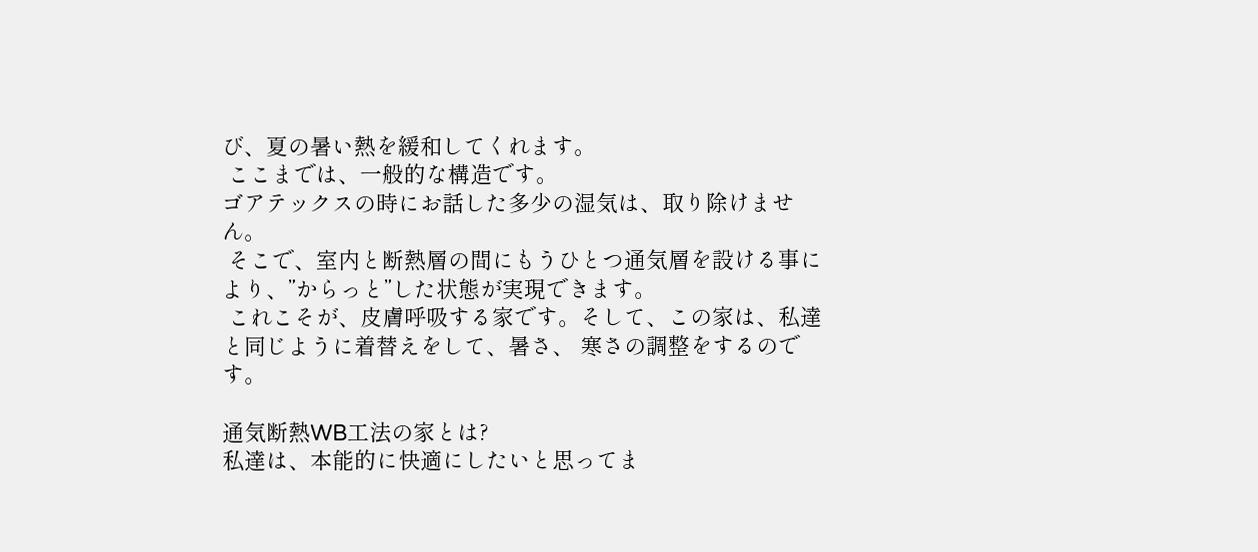び、夏の暑い熱を緩和してくれます。
 ここまでは、一般的な構造です。
ゴアテックスの時にお話した多少の湿気は、取り除けません。
 そこで、室内と断熱層の間にもうひとつ通気層を設ける事により、”からっと”した状態が実現できます。
 これこそが、皮膚呼吸する家です。そして、この家は、私達と同じように着替えをして、暑さ、 寒さの調整をするのです。

通気断熱WB工法の家とは?
私達は、本能的に快適にしたいと思ってま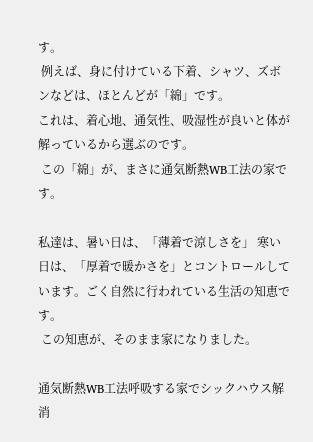す。
 例えば、身に付けている下着、シャツ、ズボンなどは、ほとんどが「綿」です。
これは、着心地、通気性、吸湿性が良いと体が解っているから選ぶのです。
 この「綿」が、まさに通気断熱WB工法の家です。

私達は、暑い日は、「薄着で涼しさを」 寒い日は、「厚着で暖かさを」とコントロールしています。ごく自然に行われている生活の知恵です。
 この知恵が、そのまま家になりました。

通気断熱WB工法呼吸する家でシックハウス解消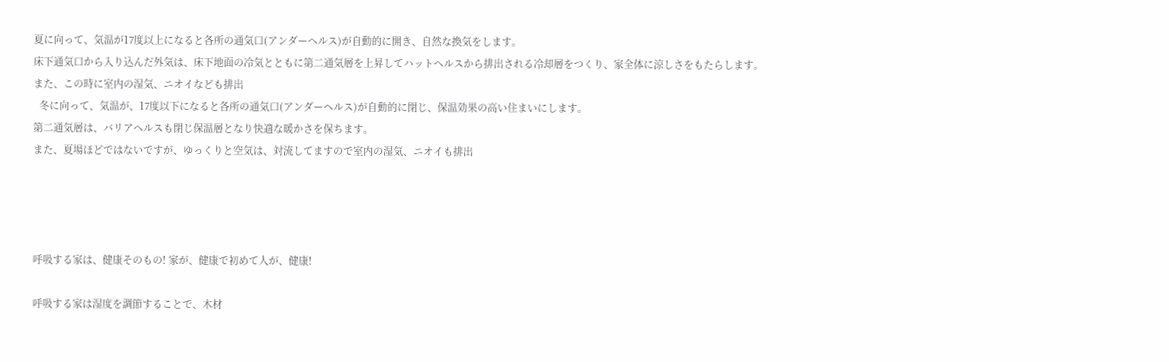夏に向って、気温が17度以上になると各所の通気口(アンダーヘルス)が自動的に開き、自然な換気をします。
床下通気口から入り込んだ外気は、床下地面の冷気とともに第二通気層を上昇してハットヘルスから排出される冷却層をつくり、家全体に涼しさをもたらします。
また、この時に室内の湿気、ニオイなども排出
  冬に向って、気温が、17度以下になると各所の通気口(アンダーヘルス)が自動的に閉じ、保温効果の高い住まいにします。
第二通気層は、バリアヘルスも閉じ保温層となり快適な暖かさを保ちます。
また、夏場ほどではないですが、ゆっくりと空気は、対流してますので室内の湿気、ニオイも排出




呼吸する家は、健康そのもの! 家が、健康で初めて人が、健康!

呼吸する家は湿度を調節することで、木材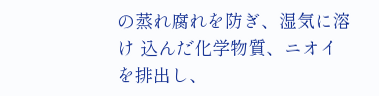の蒸れ腐れを防ぎ、湿気に溶け 込んだ化学物質、ニオイを排出し、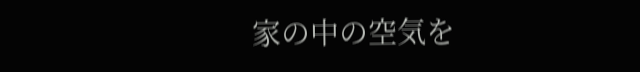家の中の空気を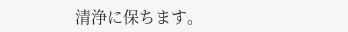清浄に保ちます。